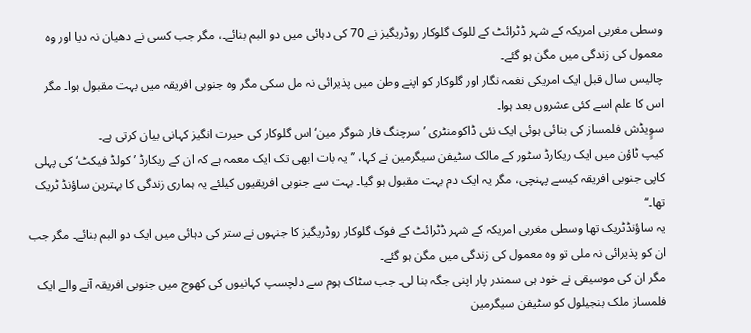وسطی مغربی امریکہ کے شہر ڈٹرائٹ کے للوک گلوکار روڈریگیز نے 70 کی دہائی میں دو البم بنائے۔، مگر جب کسی نے دھیان نہ دیا اور وہ معمول کی زندگی میں مگن ہو گئے۔
چالیس سال قبل ایک امریکی نغمہ نگار اور گلوکار کو اپنے وطن میں پذیرائی نہ مل سکی مگر وہ جنوبی افریقہ میں بہت مقبول ہوا۔ مگر اس کا علم اسے کئی عشروں بعد ہوا۔
سوٍیڈش فلمساز کی بنائی ہوئی ایک نئی ڈاکومنٹری ’سرچنگ فار شوگر مین‘ اس گلوکار کی حیرت انگیز کہانی بیان کرتی ہے۔
کیپ ٹاؤن میں ایک ریکارڈ سٹور کے مالک سٹیفن سیگرمین نے کہا، ’’یہ بات ابھی تک ایک معمہ ہے کہ ان کے ریکارڈ ’کولڈ فیکٹ‘ کی پہلی کاپی جنوبی افریقہ کیسے پہنچی، مگر یہ ایک دم بہت مقبول ہو گیا۔ بہت سے جنوبی افریقیوں کیلئے یہ ہماری زندگی کا بہترین ساؤنڈ ٹریک تھا۔‘‘
یہ ساؤنڈٹریک تھا وسطی مغربی امریکہ کے شہر ڈٹرائٹ کے فوک گلوکار روڈریگیز کا جنہوں نے ستر کی دہائی میں ایک دو البم بنائے۔ مگر جب ان کو پذیرائی نہ ملی تو وہ معمول کی زندگی میں مگن ہو گئے۔
مگر ان کی موسیقی نے خود ہی سمندر پار اپنی جگہ بنا لی۔ جب سٹاک ہوم سے دلچسپ کہانیوں کی کھوج میں جنوبی افریقہ آنے والے ایک فلمساز ملک بنجیلول کو سٹیفن سیگرمین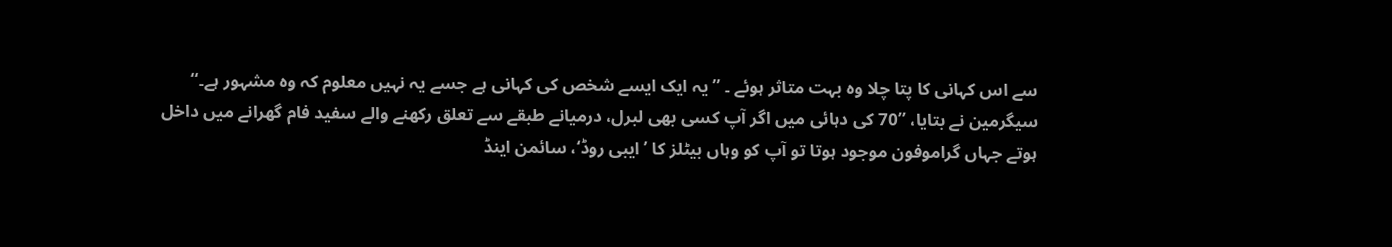سے اس کہانی کا پتا چلا وہ بہت متاثر ہوئے ۔ ’’یہ ایک ایسے شخص کی کہانی ہے جسے یہ نہیں معلوم کہ وہ مشہور ہے۔‘‘
سیگرمین نے بتایا، ’’70 کی دہائی میں اگر آپ کسی بھی لبرل، درمیانے طبقے سے تعلق رکھنے والے سفید فام گھرانے میں داخل ہوتے جہاں گراموفون موجود ہوتا تو آپ کو وہاں بیٹلز کا ’ایبی روڈ‘، سائمن اینڈ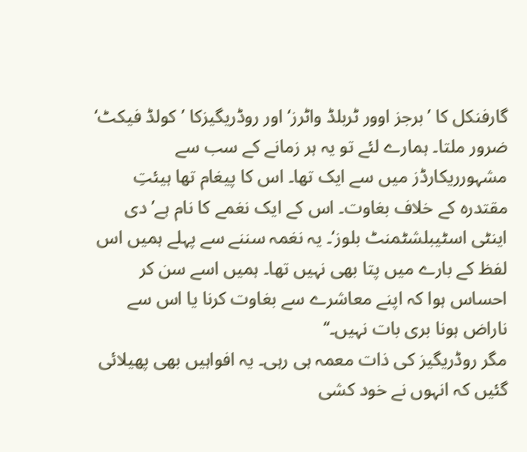گارفنکل کا ’برجز اوور ٹربلڈ واٹرز‘ اور روڈریگیزکا ’کولڈ فیکٹ‘ ضرور ملتا۔ ہمارے لئے تو یہ ہر زمانے کے سب سے مشہورریکارڈز میں سے ایک تھا۔ اس کا پیغام تھا ہیئتِ مقتدرہ کے خلاف بغاوت۔ اس کے ایک نغمے کا نام ہے’دی اینٹی اسٹیبلشٹمنٹ بلوز‘۔ یہ نغمہ سننے سے پہلے ہمیں اس لفظ کے بارے میں پتا بھی نہیں تھا۔ ہمیں اسے سن کر احساس ہوا کہ اپنے معاشرے سے بغاوت کرنا یا اس سے ناراض ہونا بری بات نہیں۔‘‘
مگر روڈریگیز کی ذات معمہ ہی رہی۔ یہ افواہیں بھی پھیلائی گئیں کہ انہوں نے خود کشی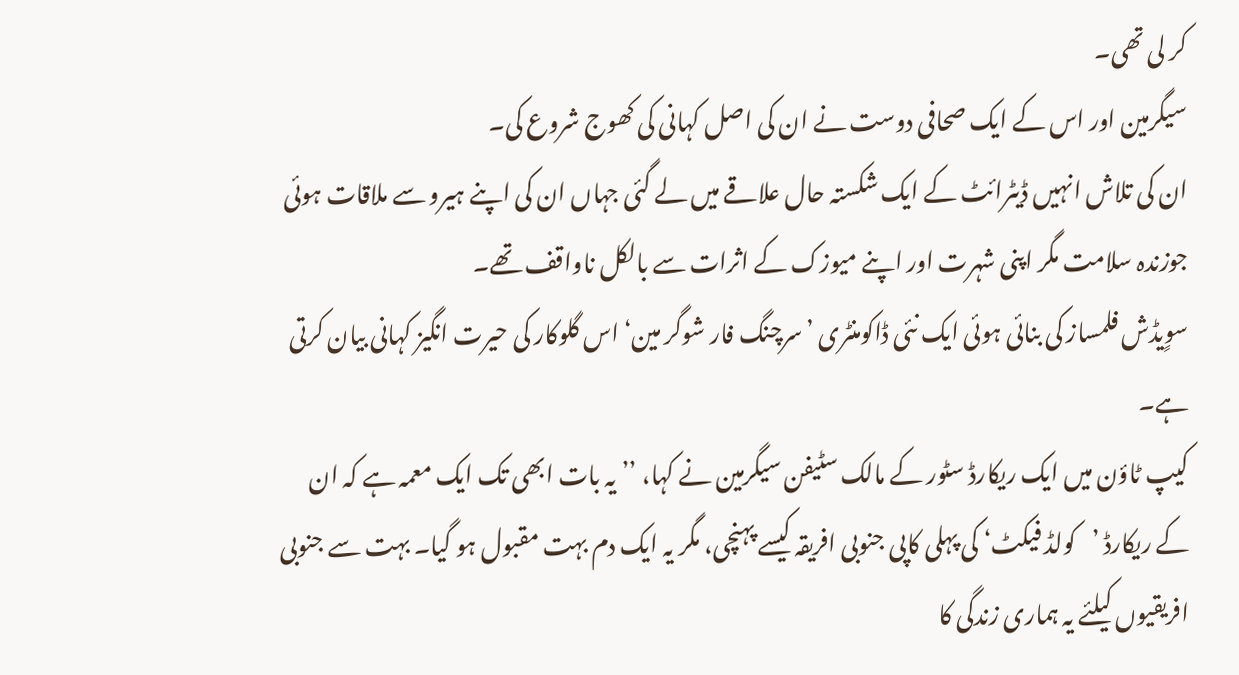کر لی تھی۔
سیگرمین اور اس کے ایک صحافی دوست نے ان کی اصل کہانی کی کھوج شروع کی۔
ان کی تلاش انہیں ڈیٹرائٹ کے ایک شکستہ حال علاقے میں لے گئی جہاں ان کی اپنے ہیرو سے ملاقات ہوئی جوزندہ سلامت مگر اپنی شہرت اور اپنے میوزک کے اثرات سے بالکل ناواقف تھے۔
سوٍیڈش فلمساز کی بنائی ہوئی ایک نئی ڈاکومنٹری ’سرچنگ فار شوگر مین‘ اس گلوکار کی حیرت انگیز کہانی بیان کرتی ہے۔
کیپ ٹاؤن میں ایک ریکارڈ سٹور کے مالک سٹیفن سیگرمین نے کہا، ’’یہ بات ابھی تک ایک معمہ ہے کہ ان کے ریکارڈ ’کولڈ فیکٹ‘ کی پہلی کاپی جنوبی افریقہ کیسے پہنچی، مگر یہ ایک دم بہت مقبول ہو گیا۔ بہت سے جنوبی افریقیوں کیلئے یہ ہماری زندگی کا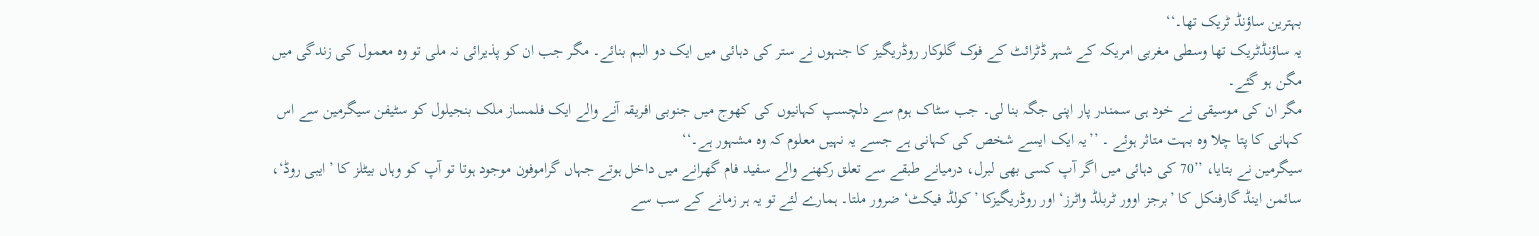بہترین ساؤنڈ ٹریک تھا۔‘‘
یہ ساؤنڈٹریک تھا وسطی مغربی امریکہ کے شہر ڈٹرائٹ کے فوک گلوکار روڈریگیز کا جنہوں نے ستر کی دہائی میں ایک دو البم بنائے۔ مگر جب ان کو پذیرائی نہ ملی تو وہ معمول کی زندگی میں مگن ہو گئے۔
مگر ان کی موسیقی نے خود ہی سمندر پار اپنی جگہ بنا لی۔ جب سٹاک ہوم سے دلچسپ کہانیوں کی کھوج میں جنوبی افریقہ آنے والے ایک فلمساز ملک بنجیلول کو سٹیفن سیگرمین سے اس کہانی کا پتا چلا وہ بہت متاثر ہوئے ۔ ’’یہ ایک ایسے شخص کی کہانی ہے جسے یہ نہیں معلوم کہ وہ مشہور ہے۔‘‘
سیگرمین نے بتایا، ’’70 کی دہائی میں اگر آپ کسی بھی لبرل، درمیانے طبقے سے تعلق رکھنے والے سفید فام گھرانے میں داخل ہوتے جہاں گراموفون موجود ہوتا تو آپ کو وہاں بیٹلز کا ’ایبی روڈ‘، سائمن اینڈ گارفنکل کا ’برجز اوور ٹربلڈ واٹرز‘ اور روڈریگیزکا ’کولڈ فیکٹ‘ ضرور ملتا۔ ہمارے لئے تو یہ ہر زمانے کے سب سے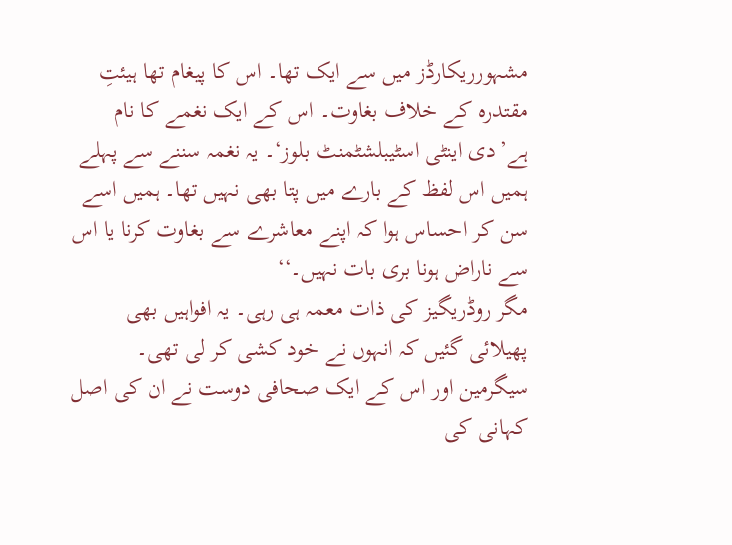مشہورریکارڈز میں سے ایک تھا۔ اس کا پیغام تھا ہیئتِ مقتدرہ کے خلاف بغاوت۔ اس کے ایک نغمے کا نام ہے’دی اینٹی اسٹیبلشٹمنٹ بلوز‘۔ یہ نغمہ سننے سے پہلے ہمیں اس لفظ کے بارے میں پتا بھی نہیں تھا۔ ہمیں اسے سن کر احساس ہوا کہ اپنے معاشرے سے بغاوت کرنا یا اس سے ناراض ہونا بری بات نہیں۔‘‘
مگر روڈریگیز کی ذات معمہ ہی رہی۔ یہ افواہیں بھی پھیلائی گئیں کہ انہوں نے خود کشی کر لی تھی۔
سیگرمین اور اس کے ایک صحافی دوست نے ان کی اصل کہانی کی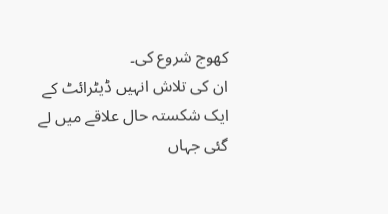کھوج شروع کی۔
ان کی تلاش انہیں ڈیٹرائٹ کے ایک شکستہ حال علاقے میں لے گئی جہاں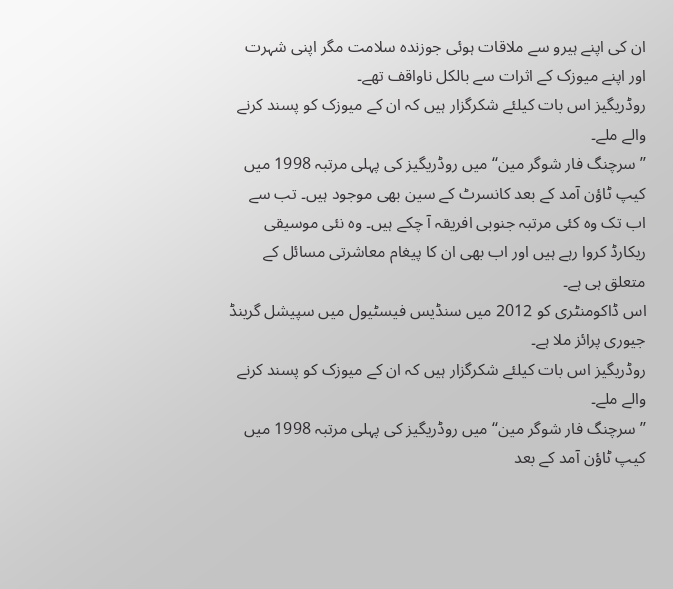ان کی اپنے ہیرو سے ملاقات ہوئی جوزندہ سلامت مگر اپنی شہرت اور اپنے میوزک کے اثرات سے بالکل ناواقف تھے۔
روڈریگیز اس بات کیلئے شکرگزار ہیں کہ ان کے میوزک کو پسند کرنے والے ملے۔
’’سرچنگ فار شوگر مین‘‘میں روڈریگیز کی پہلی مرتبہ 1998 میں کیپ ٹاؤن آمد کے بعد کانسرٹ کے سین بھی موجود ہیں۔ تب سے اب تک وہ کئی مرتبہ جنوبی افریقہ آ چکے ہیں۔ وہ نئی موسیقی ریکارڈ کروا رہے ہیں اور اب بھی ان کا پیغام معاشرتی مسائل کے متعلق ہی ہے۔
اس ڈاکومنٹری کو 2012 میں سنڈیس فیسٹیول میں سپیشل گرینڈ جیوری پرائز ملا ہے۔
روڈریگیز اس بات کیلئے شکرگزار ہیں کہ ان کے میوزک کو پسند کرنے والے ملے۔
’’سرچنگ فار شوگر مین‘‘میں روڈریگیز کی پہلی مرتبہ 1998 میں کیپ ٹاؤن آمد کے بعد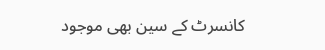کانسرٹ کے سین بھی موجود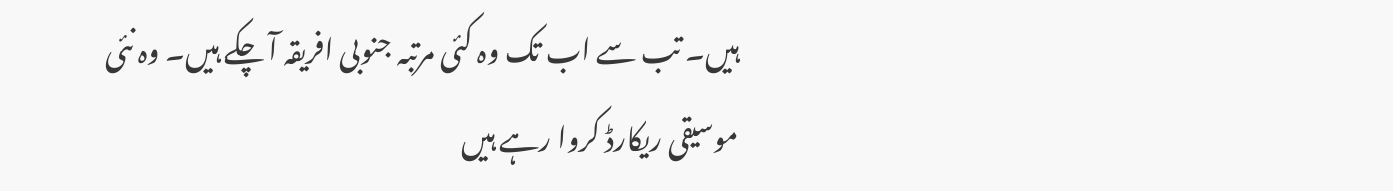ہیں۔ تب سے اب تک وہ کئی مرتبہ جنوبی افریقہ آ چکے ہیں۔ وہ نئی موسیقی ریکارڈ کروا رہے ہیں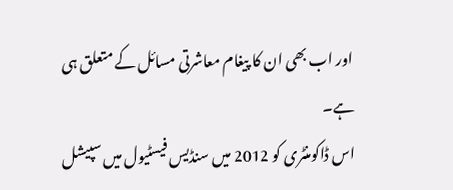اور اب بھی ان کا پیغام معاشرتی مسائل کے متعلق ہی ہے۔
اس ڈاکومنٹری کو 2012 میں سنڈیس فیسٹیول میں سپیشل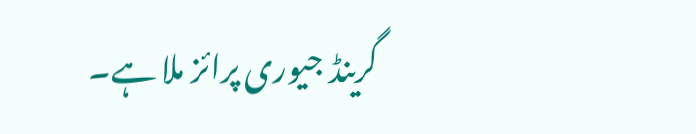گرینڈ جیوری پرائز ملا ہے۔